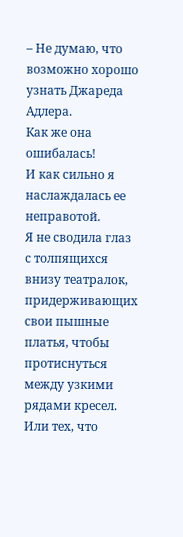– Не думаю, что возможно хорошо узнать Джареда Адлера.
Как же она ошибалась!
И как сильно я наслаждалась ее неправотой.
Я не сводила глаз с толпящихся внизу театралок, придерживающих свои пышные платья, чтобы протиснуться между узкими рядами кресел. Или тех, что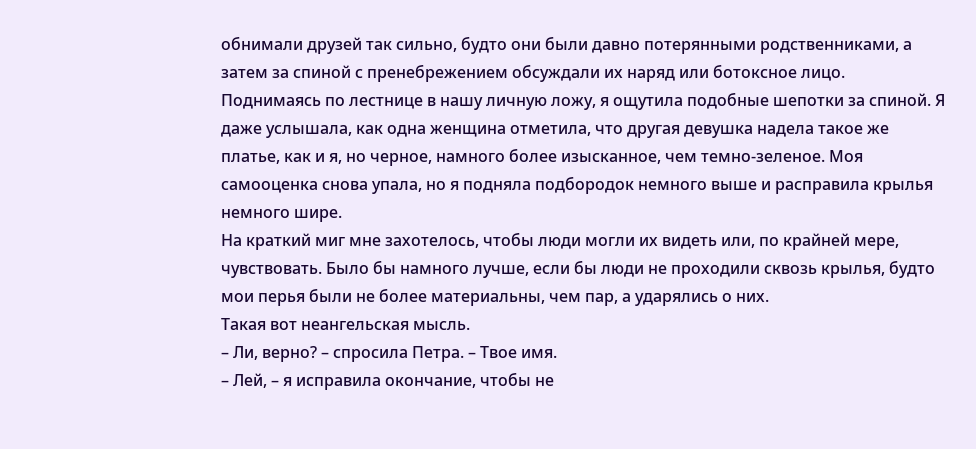обнимали друзей так сильно, будто они были давно потерянными родственниками, а затем за спиной с пренебрежением обсуждали их наряд или ботоксное лицо.
Поднимаясь по лестнице в нашу личную ложу, я ощутила подобные шепотки за спиной. Я даже услышала, как одна женщина отметила, что другая девушка надела такое же платье, как и я, но черное, намного более изысканное, чем темно-зеленое. Моя самооценка снова упала, но я подняла подбородок немного выше и расправила крылья немного шире.
На краткий миг мне захотелось, чтобы люди могли их видеть или, по крайней мере, чувствовать. Было бы намного лучше, если бы люди не проходили сквозь крылья, будто мои перья были не более материальны, чем пар, а ударялись о них.
Такая вот неангельская мысль.
– Ли, верно? – спросила Петра. – Твое имя.
– Лей, – я исправила окончание, чтобы не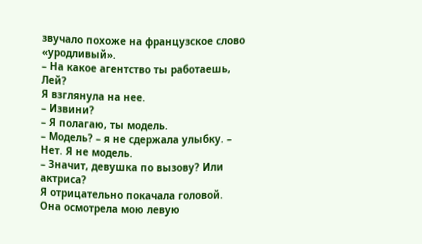звучало похоже на французское слово «уродливый».
– На какое агентство ты работаешь, Лей?
Я взглянула на нее.
– Извини?
– Я полагаю, ты модель.
– Модель? – я не сдержала улыбку. – Нет. Я не модель.
– Значит, девушка по вызову? Или актриса?
Я отрицательно покачала головой.
Она осмотрела мою левую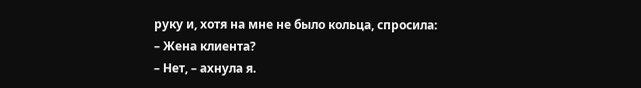руку и, хотя на мне не было кольца, спросила:
– Жена клиента?
– Нет, – ахнула я.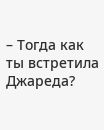– Тогда как ты встретила Джареда?